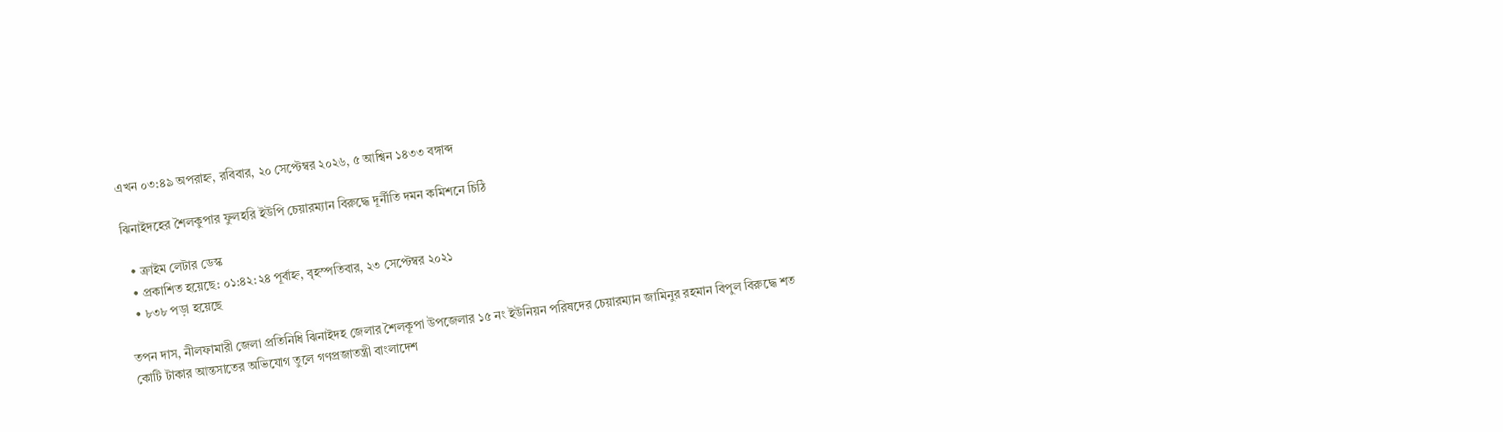এখন ০৩:৪৯ অপরাহ্ন, রবিবার, ২০ সেপ্টেম্বর ২০২৬, ৫ আশ্বিন ১৪৩৩ বঙ্গাব্দ

ঝিনাইদহের শৈলকুপার ফুলহরি ইউপি চেয়ারম্যান বিরুদ্ধে দূর্নীতি দমন কমিশনে চিঠি

  • ক্রাইম লেটার ডেস্ক
  • প্রকাশিত হয়েছে: ০১:৪২:২৪ পূর্বাহ্ন, বৃহস্পতিবার, ২৩ সেপ্টেম্বর ২০২১
  • ৮৩৮ পড়া হয়েছে

তপন দাস, নীলফামারী জেলা প্রতিনিধি ঝিনাইদহ জেলার শৈলকূপা উপজেলার ১৫ নং ইউনিয়ন পরিষদের চেয়ারম্যান জামিনুর রহমান বিপুল বিরুদ্ধে শত কোটি টাকার আন্তসাতের অভিযোগ তুলে গণপ্রজাতন্ত্রী বাংলাদেশ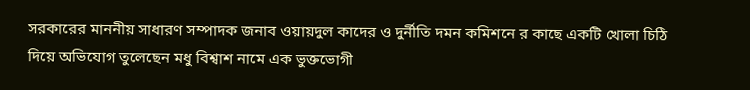সরকারের মাননীয় সাধারণ সম্পাদক জনাব ওয়ায়দুল কাদের ও দুর্নীতি দমন কমিশনে র কাছে একটি খোলা চিঠি দিয়ে অভিযোগ তুলেছেন মধু বিশ্বাশ নামে এক ভুক্তভোগী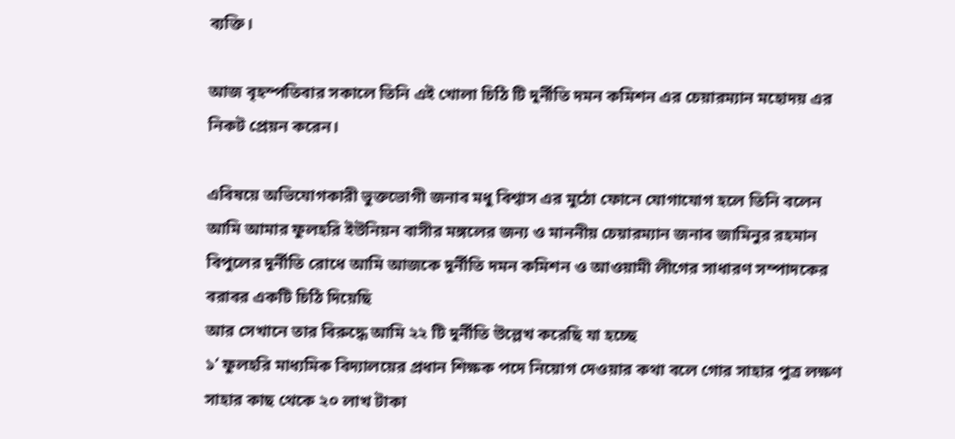ব্যক্তি।

আজ বৃহস্পতিবার সকালে তিনি এই খোলা চিঠি টি দুর্নীতি দমন কমিশন এর চেয়ারম্যান মহোদয় এর নিকট প্রেয়ন করেন।

এবিষয়ে অভিযোগকারী ভুক্তভোগী জনাব মধু বিশ্বাস এর মুঠো ফোনে যোগাযোগ হলে তিনি বলেন আমি আমার ফুলহরি ইউনিয়ন বাসীর মঙ্গলের জন্য ও মাননীয় চেয়ারম্যান জনাব জামিনুর রহমান বিপুলের দূর্নীতি রোধে আমি আজকে দূর্নীতি দমন কমিশন ও আওয়ামী লীগের সাধারণ সম্পাদকের বরাবর একটি চিঠি দিয়েছি
আর সেখানে তার বিরুদ্ধে আমি ২২ টি দুর্নীতি উল্লেখ করেছি যা হচ্ছে
১’ ফুলহরি মাধ্যমিক বিদ্যালয়ের প্রধান শিক্ষক পদে নিয়োগ দেওয়ার কথা বলে গোর সাহার পুত্র লক্ষণ সাহার কাছ থেকে ২০ লাখ টাকা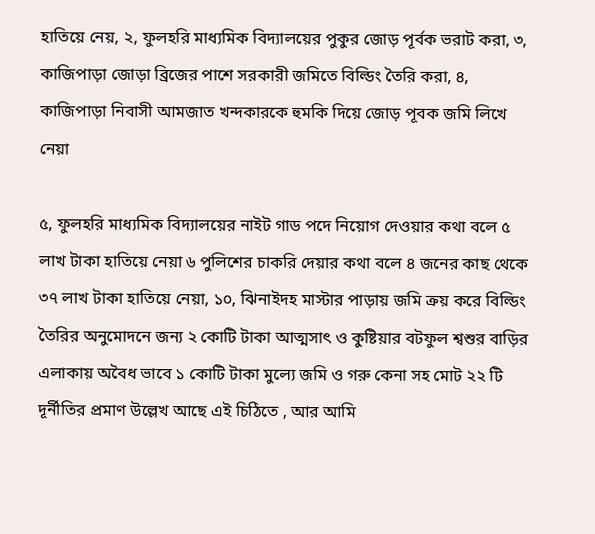হাতিয়ে নেয়, ২, ফুলহরি মাধ্যমিক বিদ্যালয়ের পুকুর জোড় পূর্বক ভরাট করা, ৩, কাজিপাড়া জোড়া ব্রিজের পাশে সরকারী জমিতে বিল্ডিং তৈরি করা, ৪, কাজিপাড়া নিবাসী আমজাত খন্দকারকে হুমকি দিয়ে জোড় পূবক জমি লিখে নেয়া

৫, ফুলহরি মাধ্যমিক বিদ্যালয়ের নাইট গাড পদে নিয়োগ দেওয়ার কথা বলে ৫ লাখ টাকা হাতিয়ে নেয়া ৬ পুলিশের চাকরি দেয়ার কথা বলে ৪ জনের কাছ থেকে ৩৭ লাখ টাকা হাতিয়ে নেয়া, ১০, ঝিনাইদহ মাস্টার পাড়ায় জমি ক্রয় করে বিল্ডিং তৈরির অনুমোদনে জন্য ২ কোটি টাকা আত্মসাৎ ও কুষ্টিয়ার বটফুল শ্বশুর বাড়ির এলাকায় অবৈধ ভাবে ১ কোটি টাকা মুল্যে জমি ও গরু কেনা সহ মোট ২২ টি দূর্নীতির প্রমাণ উল্লেখ আছে এই চিঠিতে , আর আমি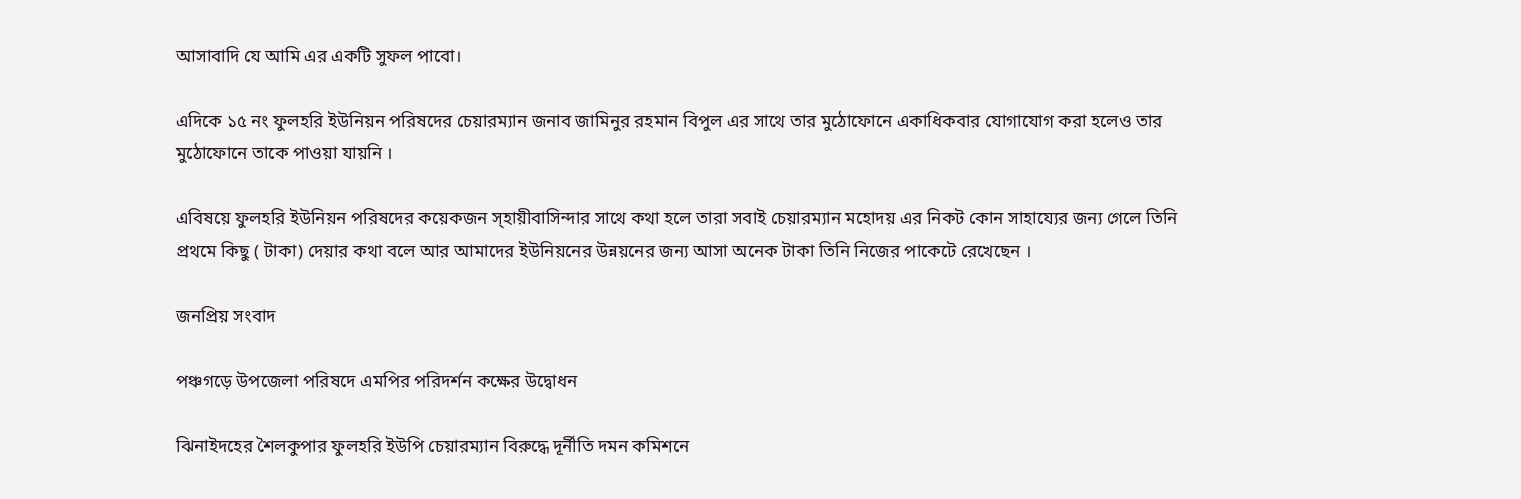আসাবাদি যে আমি এর একটি সুফল পাবো।

এদিকে ১৫ নং ফুলহরি ইউনিয়ন পরিষদের চেয়ারম্যান জনাব জামিনুর রহমান বিপুল এর সাথে তার মুঠোফোনে একাধিকবার যোগাযোগ করা হলেও তার মুঠোফোনে তাকে পাওয়া যায়নি ।

এবিষয়ে ফুলহরি ইউনিয়ন পরিষদের কয়েকজন স্হায়ীবাসিন্দার সাথে কথা হলে তারা সবাই চেয়ারম্যান মহোদয় এর নিকট কোন সাহায্যের জন্য গেলে তিনি প্রথমে কিছু ( টাকা) দেয়ার কথা বলে আর আমাদের ইউনিয়নের উন্নয়নের জন্য আসা অনেক টাকা তিনি নিজের পাকেটে রেখেছেন ।

জনপ্রিয় সংবাদ

পঞ্চগড়ে উপজেলা পরিষদে এমপির পরিদর্শন কক্ষের উদ্বোধন

ঝিনাইদহের শৈলকুপার ফুলহরি ইউপি চেয়ারম্যান বিরুদ্ধে দূর্নীতি দমন কমিশনে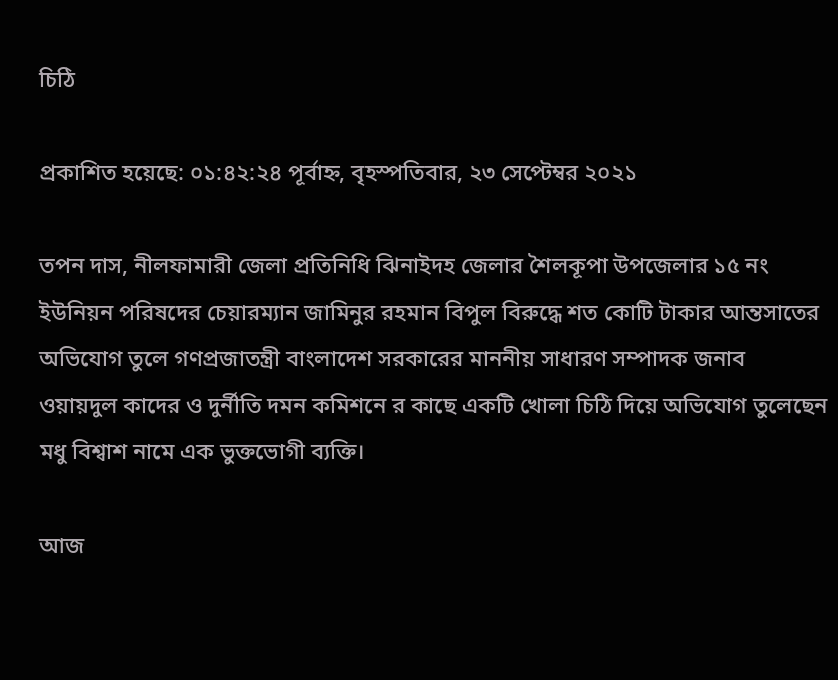চিঠি

প্রকাশিত হয়েছে: ০১:৪২:২৪ পূর্বাহ্ন, বৃহস্পতিবার, ২৩ সেপ্টেম্বর ২০২১

তপন দাস, নীলফামারী জেলা প্রতিনিধি ঝিনাইদহ জেলার শৈলকূপা উপজেলার ১৫ নং ইউনিয়ন পরিষদের চেয়ারম্যান জামিনুর রহমান বিপুল বিরুদ্ধে শত কোটি টাকার আন্তসাতের অভিযোগ তুলে গণপ্রজাতন্ত্রী বাংলাদেশ সরকারের মাননীয় সাধারণ সম্পাদক জনাব ওয়ায়দুল কাদের ও দুর্নীতি দমন কমিশনে র কাছে একটি খোলা চিঠি দিয়ে অভিযোগ তুলেছেন মধু বিশ্বাশ নামে এক ভুক্তভোগী ব্যক্তি।

আজ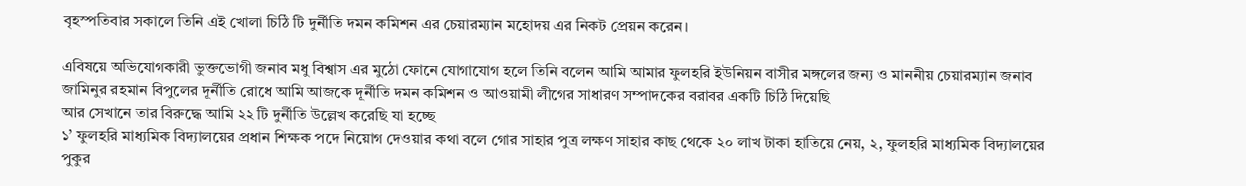বৃহস্পতিবার সকালে তিনি এই খোলা চিঠি টি দুর্নীতি দমন কমিশন এর চেয়ারম্যান মহোদয় এর নিকট প্রেয়ন করেন।

এবিষয়ে অভিযোগকারী ভুক্তভোগী জনাব মধু বিশ্বাস এর মুঠো ফোনে যোগাযোগ হলে তিনি বলেন আমি আমার ফুলহরি ইউনিয়ন বাসীর মঙ্গলের জন্য ও মাননীয় চেয়ারম্যান জনাব জামিনুর রহমান বিপুলের দূর্নীতি রোধে আমি আজকে দূর্নীতি দমন কমিশন ও আওয়ামী লীগের সাধারণ সম্পাদকের বরাবর একটি চিঠি দিয়েছি
আর সেখানে তার বিরুদ্ধে আমি ২২ টি দুর্নীতি উল্লেখ করেছি যা হচ্ছে
১’ ফুলহরি মাধ্যমিক বিদ্যালয়ের প্রধান শিক্ষক পদে নিয়োগ দেওয়ার কথা বলে গোর সাহার পুত্র লক্ষণ সাহার কাছ থেকে ২০ লাখ টাকা হাতিয়ে নেয়, ২, ফুলহরি মাধ্যমিক বিদ্যালয়ের পুকুর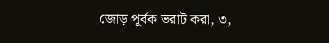জোড় পূর্বক ভরাট করা, ৩,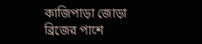কাজিপাড়া জোড়া ব্রিজের পাশে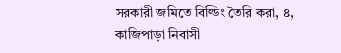সরকারী জমিতে বিল্ডিং তৈরি করা, ৪, কাজিপাড়া নিবাসী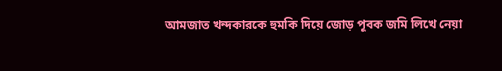আমজাত খন্দকারকে হুমকি দিয়ে জোড় পূবক জমি লিখে নেয়া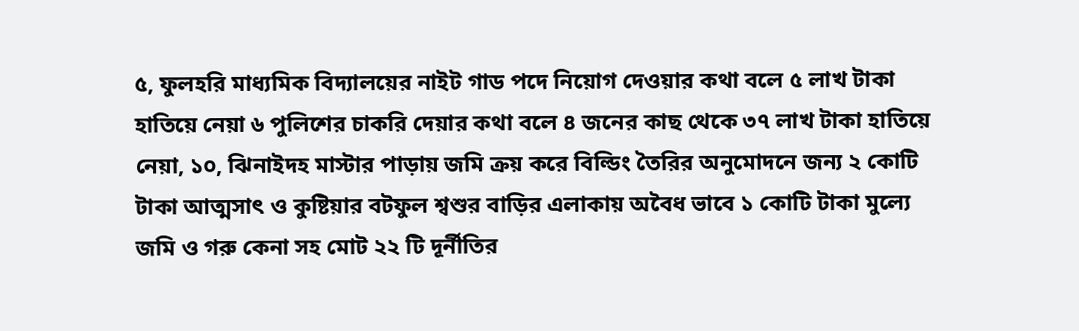৫, ফুলহরি মাধ্যমিক বিদ্যালয়ের নাইট গাড পদে নিয়োগ দেওয়ার কথা বলে ৫ লাখ টাকা হাতিয়ে নেয়া ৬ পুলিশের চাকরি দেয়ার কথা বলে ৪ জনের কাছ থেকে ৩৭ লাখ টাকা হাতিয়ে নেয়া, ১০, ঝিনাইদহ মাস্টার পাড়ায় জমি ক্রয় করে বিল্ডিং তৈরির অনুমোদনে জন্য ২ কোটি টাকা আত্মসাৎ ও কুষ্টিয়ার বটফুল শ্বশুর বাড়ির এলাকায় অবৈধ ভাবে ১ কোটি টাকা মুল্যে জমি ও গরু কেনা সহ মোট ২২ টি দূর্নীতির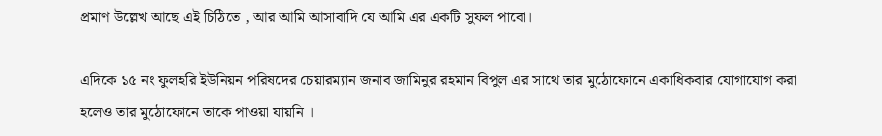প্রমাণ উল্লেখ আছে এই চিঠিতে , আর আমি আসাবাদি যে আমি এর একটি সুফল পাবো।

এদিকে ১৫ নং ফুলহরি ইউনিয়ন পরিষদের চেয়ারম্যান জনাব জামিনুর রহমান বিপুল এর সাথে তার মুঠোফোনে একাধিকবার যোগাযোগ করা হলেও তার মুঠোফোনে তাকে পাওয়া যায়নি ।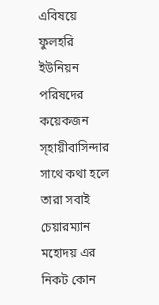এবিষয়ে ফুলহরি ইউনিয়ন পরিষদের কয়েকজন স্হায়ীবাসিন্দার সাথে কথা হলে তারা সবাই চেয়ারম্যান মহোদয় এর নিকট কোন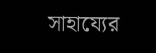সাহায্যের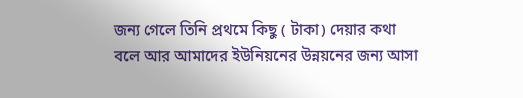জন্য গেলে তিনি প্রথমে কিছু ( টাকা) দেয়ার কথা বলে আর আমাদের ইউনিয়নের উন্নয়নের জন্য আসা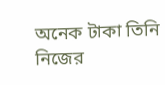অনেক টাকা তিনি নিজের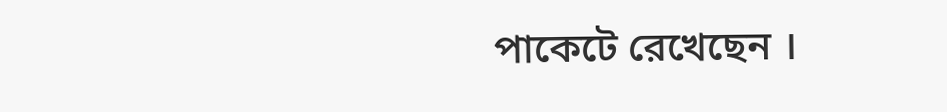পাকেটে রেখেছেন ।